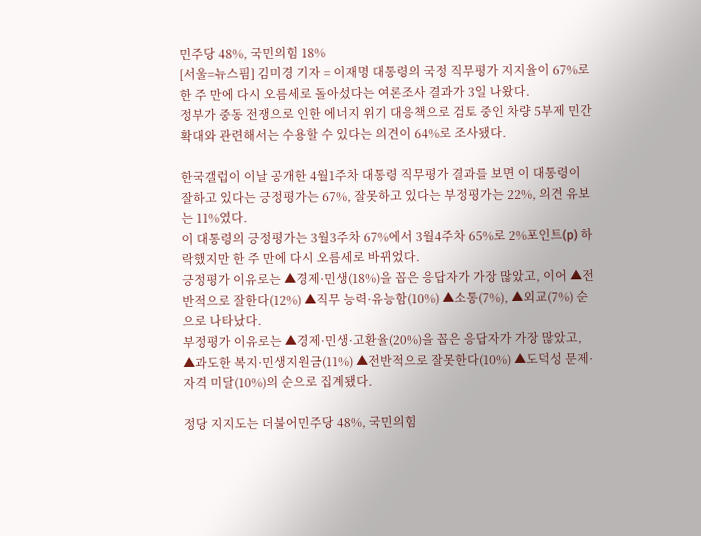민주당 48%, 국민의힘 18%
[서울=뉴스핌] 김미경 기자 = 이재명 대통령의 국정 직무평가 지지율이 67%로 한 주 만에 다시 오름세로 돌아섰다는 여론조사 결과가 3일 나왔다.
정부가 중동 전쟁으로 인한 에너지 위기 대응책으로 검토 중인 차량 5부제 민간 확대와 관련해서는 수용할 수 있다는 의견이 64%로 조사됐다.

한국갤럽이 이날 공개한 4월1주차 대통령 직무평가 결과를 보면 이 대통령이 잘하고 있다는 긍정평가는 67%, 잘못하고 있다는 부정평가는 22%, 의견 유보는 11%였다.
이 대통령의 긍정평가는 3월3주차 67%에서 3월4주차 65%로 2%포인트(p) 하락했지만 한 주 만에 다시 오름세로 바뀌었다.
긍정평가 이유로는 ▲경제·민생(18%)을 꼽은 응답자가 가장 많았고, 이어 ▲전반적으로 잘한다(12%) ▲직무 능력·유능함(10%) ▲소통(7%), ▲외교(7%) 순으로 나타났다.
부정평가 이유로는 ▲경제·민생·고환율(20%)을 꼽은 응답자가 가장 많았고, ▲과도한 복지·민생지원금(11%) ▲전반적으로 잘못한다(10%) ▲도덕성 문제·자격 미달(10%)의 순으로 집계됐다.

정당 지지도는 더불어민주당 48%, 국민의힘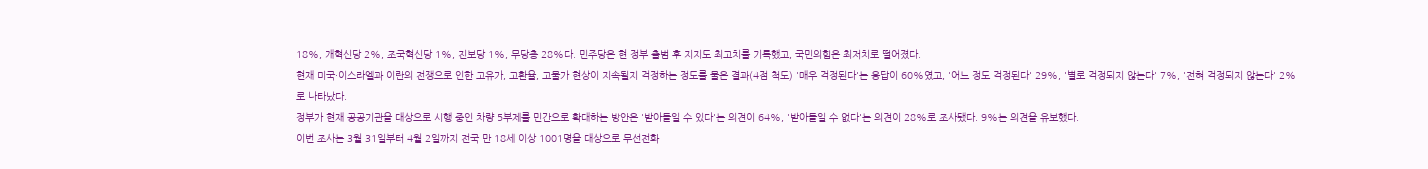18%, 개혁신당 2%, 조국혁신당 1%, 진보당 1%, 무당층 28%다. 민주당은 현 정부 출범 후 지지도 최고치를 기록했고, 국민의힘은 최저치로 떨어졌다.
현재 미국·이스라엘과 이란의 전쟁으로 인한 고유가, 고환율, 고물가 현상이 지속될지 걱정하는 정도를 물은 결과(4점 척도) '매우 걱정된다'는 응답이 60%였고, '어느 정도 걱정된다' 29%, '별로 걱정되지 않는다' 7%, '전혀 걱정되지 않는다' 2%로 나타났다.
정부가 현재 공공기관을 대상으로 시행 중인 차량 5부제를 민간으로 확대하는 방안은 '받아들일 수 있다'는 의견이 64%, '받아들일 수 없다'는 의견이 28%로 조사됐다. 9%는 의견을 유보했다.
이번 조사는 3월 31일부터 4월 2일까지 전국 만 18세 이상 1001명을 대상으로 무선전화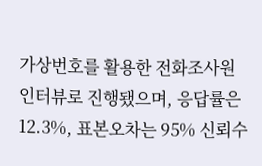가상번호를 활용한 전화조사원 인터뷰로 진행됐으며, 응답률은 12.3%, 표본오차는 95% 신뢰수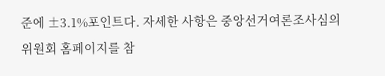준에 ±3.1%포인트다. 자세한 사항은 중앙선거여론조사심의위원회 홈페이지를 참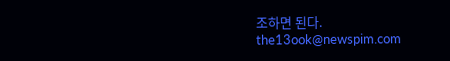조하면 된다.
the13ook@newspim.com